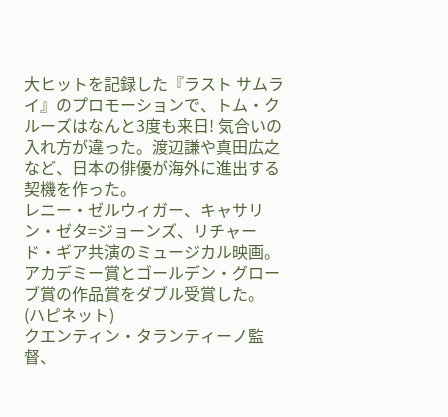大ヒットを記録した『ラスト サムライ』のプロモーションで、トム・クルーズはなんと3度も来日! 気合いの入れ方が違った。渡辺謙や真田広之など、日本の俳優が海外に進出する契機を作った。
レニー・ゼルウィガー、キャサリン・ゼタ=ジョーンズ、リチャード・ギア共演のミュージカル映画。アカデミー賞とゴールデン・グローブ賞の作品賞をダブル受賞した。
(ハピネット)
クエンティン・タランティーノ監督、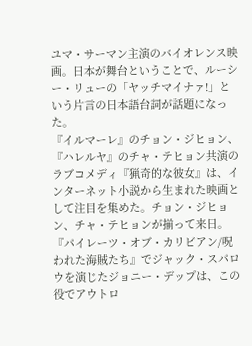ユマ・サーマン主演のバイオレンス映画。日本が舞台ということで、ルーシー・リューの「ヤッチマイナァ!」という片言の日本語台詞が話題になった。
『イルマーレ』のチョン・ジヒョン、『ハレルヤ』のチャ・テヒョン共演のラブコメディ『猟奇的な彼女』は、インターネット小説から生まれた映画として注目を集めた。チョン・ジヒョン、チャ・テヒョンが揃って来日。
『パイレーツ・オブ・カリビアン/呪われた海賊たち』でジャック・スパロウを演じたジョニー・デップは、この役でアウトロ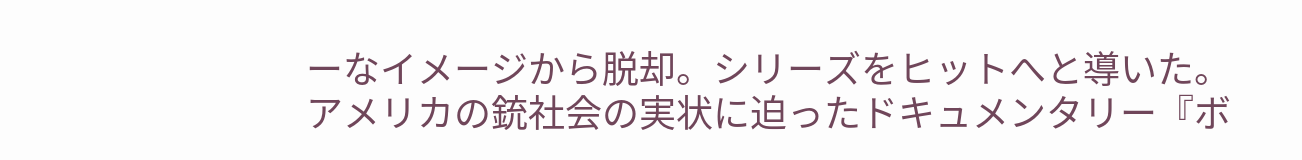ーなイメージから脱却。シリーズをヒットへと導いた。
アメリカの銃社会の実状に迫ったドキュメンタリー『ボ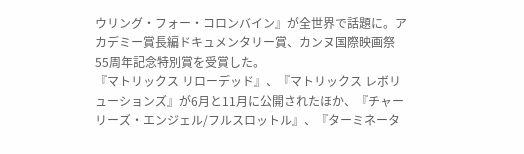ウリング・フォー・コロンバイン』が全世界で話題に。アカデミー賞長編ドキュメンタリー賞、カンヌ国際映画祭55周年記念特別賞を受賞した。
『マトリックス リローデッド』、『マトリックス レボリューションズ』が6月と11月に公開されたほか、『チャーリーズ・エンジェル/フルスロットル』、『ターミネータ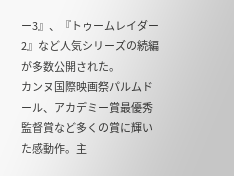ー3』、『トゥームレイダー2』など人気シリーズの続編が多数公開された。
カンヌ国際映画祭パルムドール、アカデミー賞最優秀監督賞など多くの賞に輝いた感動作。主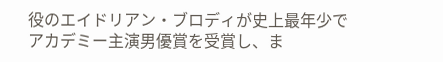役のエイドリアン・ブロディが史上最年少でアカデミー主演男優賞を受賞し、ま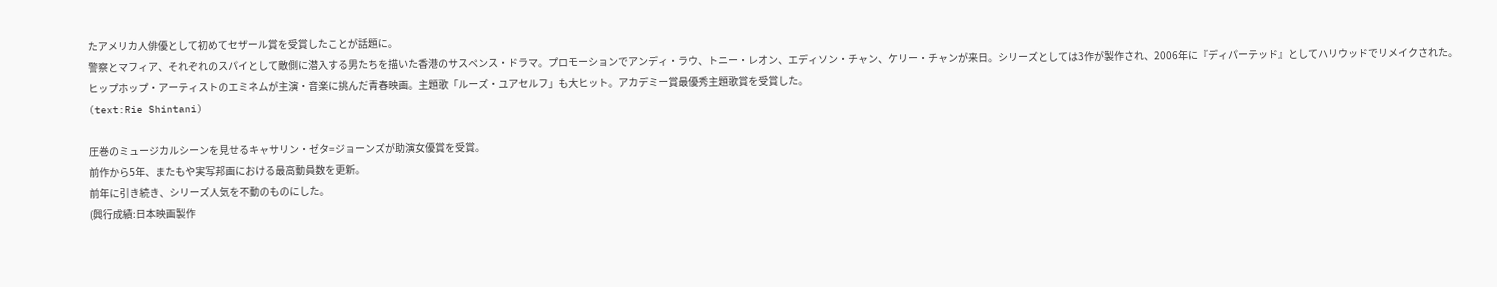たアメリカ人俳優として初めてセザール賞を受賞したことが話題に。
警察とマフィア、それぞれのスパイとして敵側に潜入する男たちを描いた香港のサスペンス・ドラマ。プロモーションでアンディ・ラウ、トニー・レオン、エディソン・チャン、ケリー・チャンが来日。シリーズとしては3作が製作され、2006年に『ディパーテッド』としてハリウッドでリメイクされた。
ヒップホップ・アーティストのエミネムが主演・音楽に挑んだ青春映画。主題歌「ルーズ・ユアセルフ」も大ヒット。アカデミー賞最優秀主題歌賞を受賞した。
(text:Rie Shintani)

圧巻のミュージカルシーンを見せるキャサリン・ゼタ=ジョーンズが助演女優賞を受賞。
前作から5年、またもや実写邦画における最高動員数を更新。
前年に引き続き、シリーズ人気を不動のものにした。
(興行成績:日本映画製作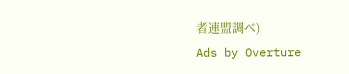者連盟調べ)
Ads by Overture